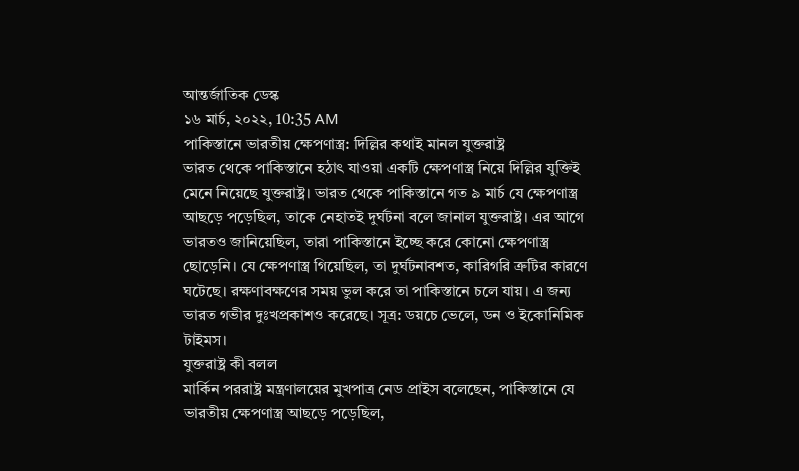আন্তর্জাতিক ডেস্ক
১৬ মার্চ, ২০২২, 10:35 AM
পাকিস্তানে ভারতীয় ক্ষেপণাস্ত্র: দিল্লির কথাই মানল যুক্তরাষ্ট্র
ভারত থেকে পাকিস্তানে হঠাৎ যাওয়া একটি ক্ষেপণাস্ত্র নিয়ে দিল্লির যুক্তিই মেনে নিয়েছে যুক্তরাষ্ট্র। ভারত থেকে পাকিস্তানে গত ৯ মার্চ যে ক্ষেপণাস্ত্র আছড়ে পড়েছিল, তাকে নেহাতই দুর্ঘটনা বলে জানাল যুক্তরাষ্ট্র। এর আগে ভারতও জানিয়েছিল, তারা পাকিস্তানে ইচ্ছে করে কোনো ক্ষেপণাস্ত্র ছোড়েনি। যে ক্ষেপণাস্ত্র গিয়েছিল, তা দুর্ঘটনাবশত, কারিগরি ত্রুটির কারণে ঘটেছে। রক্ষণাবক্ষণের সময় ভুল করে তা পাকিস্তানে চলে যায়। এ জন্য ভারত গভীর দুঃখপ্রকাশও করেছে। সূত্র: ডয়চে ভেলে, ডন ও ইকোনিমিক টাইমস।
যুক্তরাষ্ট্র কী বলল
মার্কিন পররাষ্ট্র মন্ত্রণালয়ের মুখপাত্র নেড প্রাইস বলেছেন, পাকিস্তানে যে ভারতীয় ক্ষেপণাস্ত্র আছড়ে পড়েছিল,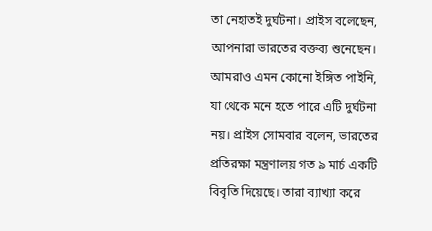তা নেহাতই দুর্ঘটনা। প্রাইস বলেছেন, আপনারা ভারতের বক্তব্য শুনেছেন। আমরাও এমন কোনো ইঙ্গিত পাইনি, যা থেকে মনে হতে পারে এটি দুর্ঘটনা নয়। প্রাইস সোমবার বলেন, ভারতের প্রতিরক্ষা মন্ত্রণালয় গত ৯ মার্চ একটি বিবৃতি দিয়েছে। তারা ব্যাখ্যা করে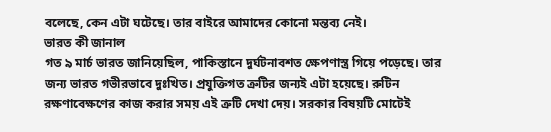বলেছে, কেন এটা ঘটেছে। তার বাইরে আমাদের কোনো মন্তব্য নেই।
ভারত কী জানাল
গত ৯ মার্চ ভারত জানিয়েছিল, পাকিস্তানে দুর্ঘটনাবশত ক্ষেপণাস্ত্র গিয়ে পড়েছে। তার জন্য ভারত গভীরভাবে দুঃখিত। প্রযুক্তিগত ত্রুটির জন্যই এটা হয়েছে। রুটিন রক্ষণাবেক্ষণের কাজ করার সময় এই ত্রুটি দেখা দেয়। সরকার বিষয়টি মোটেই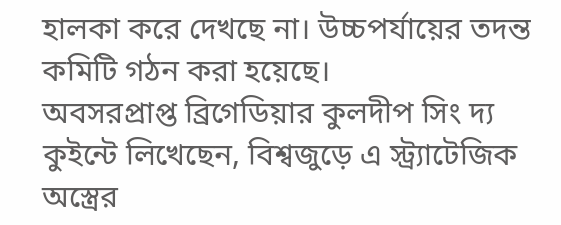হালকা করে দেখছে না। উচ্চপর্যায়ের তদন্ত কমিটি গঠন করা হয়েছে।
অবসরপ্রাপ্ত ব্রিগেডিয়ার কুলদীপ সিং দ্য কুইন্টে লিখেছেন, বিশ্বজুড়ে এ স্ট্র্যাটেজিক অস্ত্রের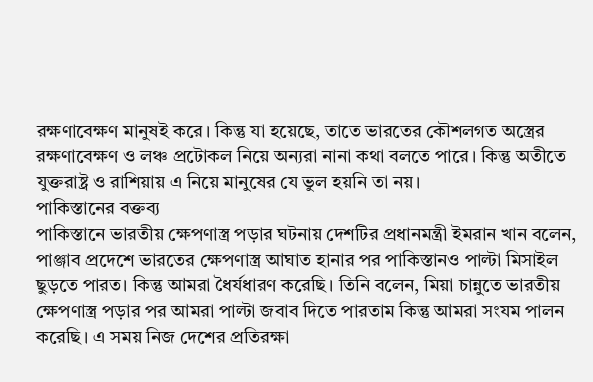রক্ষণাবেক্ষণ মানুষই করে। কিন্তু যা হয়েছে, তাতে ভারতের কৌশলগত অস্ত্রের রক্ষণাবেক্ষণ ও লঞ্চ প্রটোকল নিয়ে অন্যরা নানা কথা বলতে পারে। কিন্তু অতীতে যুক্তরাষ্ট্র ও রাশিয়ায় এ নিয়ে মানুষের যে ভুল হয়নি তা নয়।
পাকিস্তানের বক্তব্য
পাকিস্তানে ভারতীয় ক্ষেপণাস্ত্র পড়ার ঘটনায় দেশটির প্রধানমন্ত্রী ইমরান খান বলেন, পাঞ্জাব প্রদেশে ভারতের ক্ষেপণাস্ত্র আঘাত হানার পর পাকিস্তানও পাল্টা মিসাইল ছুড়তে পারত। কিন্তু আমরা ধৈর্যধারণ করেছি। তিনি বলেন, মিয়া চান্নুতে ভারতীয় ক্ষেপণাস্ত্র পড়ার পর আমরা পাল্টা জবাব দিতে পারতাম কিন্তু আমরা সংযম পালন করেছি। এ সময় নিজ দেশের প্রতিরক্ষা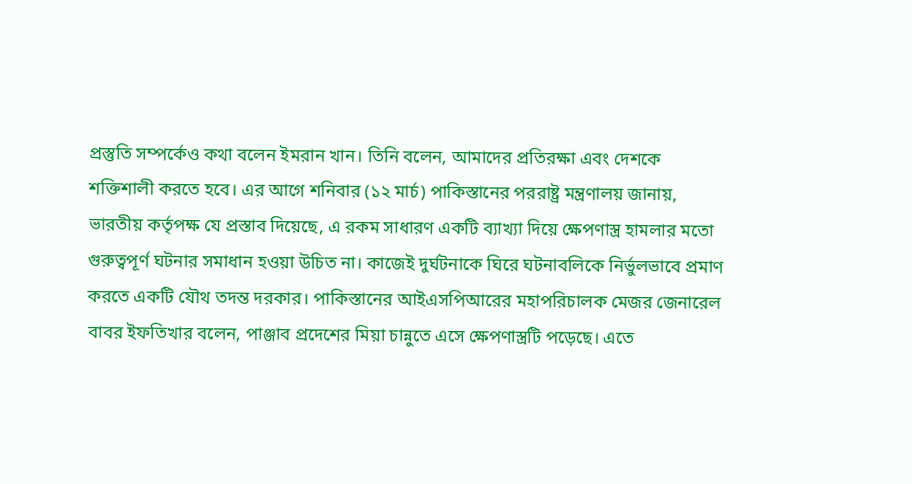প্রস্তুতি সম্পর্কেও কথা বলেন ইমরান খান। তিনি বলেন, আমাদের প্রতিরক্ষা এবং দেশকে শক্তিশালী করতে হবে। এর আগে শনিবার (১২ মার্চ) পাকিস্তানের পররাষ্ট্র মন্ত্রণালয় জানায়, ভারতীয় কর্তৃপক্ষ যে প্রস্তাব দিয়েছে, এ রকম সাধারণ একটি ব্যাখ্যা দিয়ে ক্ষেপণাস্ত্র হামলার মতো গুরুত্বপূর্ণ ঘটনার সমাধান হওয়া উচিত না। কাজেই দুর্ঘটনাকে ঘিরে ঘটনাবলিকে নির্ভুলভাবে প্রমাণ করতে একটি যৌথ তদন্ত দরকার। পাকিস্তানের আইএসপিআরের মহাপরিচালক মেজর জেনারেল বাবর ইফতিখার বলেন, পাঞ্জাব প্রদেশের মিয়া চান্নুতে এসে ক্ষেপণাস্ত্রটি পড়েছে। এতে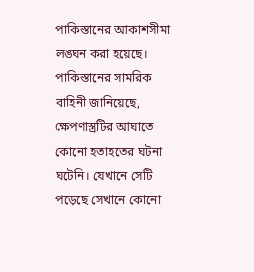পাকিস্তানের আকাশসীমা লঙ্ঘন করা হয়েছে। পাকিস্তানের সামরিক বাহিনী জানিয়েছে, ক্ষেপণাস্ত্রটির আঘাতে কোনো হতাহতের ঘটনা ঘটেনি। যেখানে সেটি পড়েছে সেখানে কোনো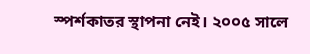স্পর্শকাতর স্থাপনা নেই। ২০০৫ সালে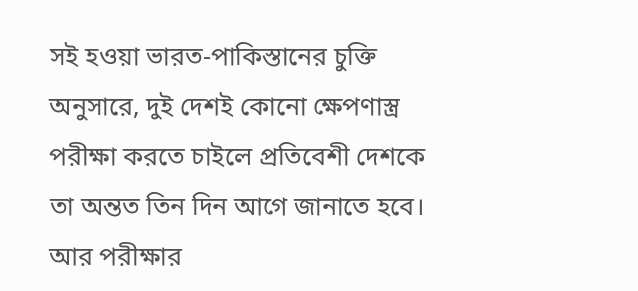সই হওয়া ভারত-পাকিস্তানের চুক্তি অনুসারে, দুই দেশই কোনো ক্ষেপণাস্ত্র পরীক্ষা করতে চাইলে প্রতিবেশী দেশকে তা অন্তত তিন দিন আগে জানাতে হবে। আর পরীক্ষার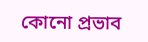কোনো প্রভাব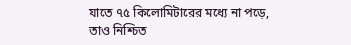যাতে ৭৫ কিলোমিটারের মধ্যে না পড়ে, তাও নিশ্চিত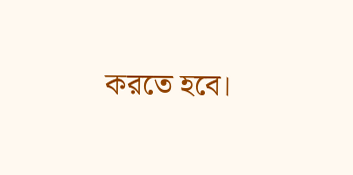করতে হবে।